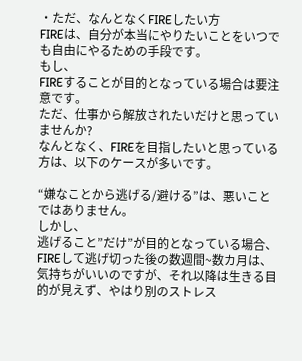・ただ、なんとなくFIREしたい方
FIREは、自分が本当にやりたいことをいつでも自由にやるための手段です。
もし、
FIREすることが目的となっている場合は要注意です。
ただ、仕事から解放されたいだけと思っていませんか?
なんとなく、FIREを目指したいと思っている方は、以下のケースが多いです。

“嫌なことから逃げる/避ける”は、悪いことではありません。
しかし、
逃げること”だけ”が目的となっている場合、FIREして逃げ切った後の数週間~数カ月は、気持ちがいいのですが、それ以降は生きる目的が見えず、やはり別のストレス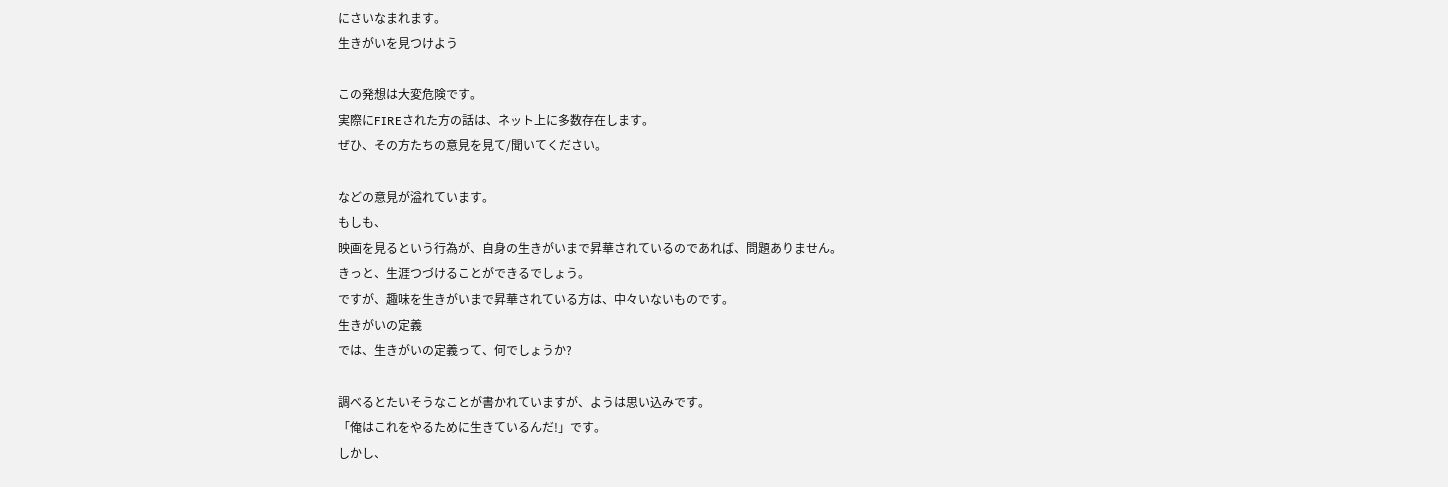にさいなまれます。
生きがいを見つけよう

この発想は大変危険です。
実際にFIREされた方の話は、ネット上に多数存在します。
ぜひ、その方たちの意見を見て/聞いてください。

などの意見が溢れています。
もしも、
映画を見るという行為が、自身の生きがいまで昇華されているのであれば、問題ありません。
きっと、生涯つづけることができるでしょう。
ですが、趣味を生きがいまで昇華されている方は、中々いないものです。
生きがいの定義
では、生きがいの定義って、何でしょうか?

調べるとたいそうなことが書かれていますが、ようは思い込みです。
「俺はこれをやるために生きているんだ!」です。
しかし、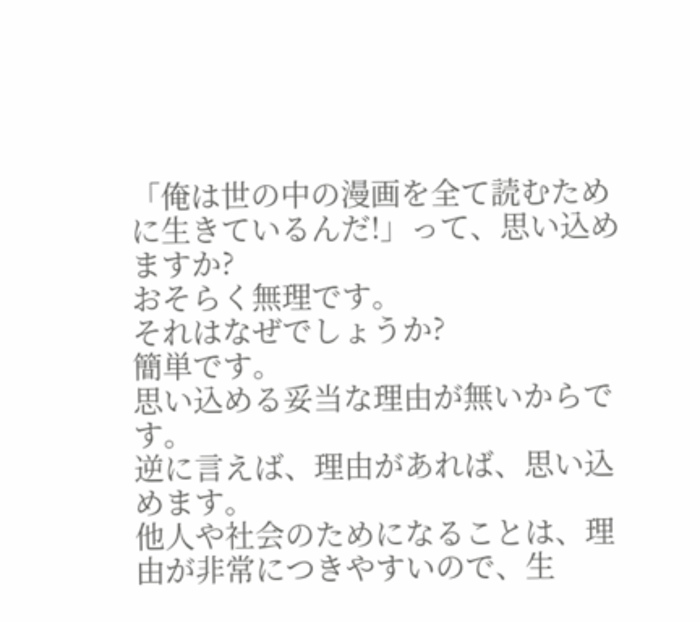「俺は世の中の漫画を全て読むために生きているんだ!」って、思い込めますか?
おそらく無理です。
それはなぜでしょうか?
簡単です。
思い込める妥当な理由が無いからです。
逆に言えば、理由があれば、思い込めます。
他人や社会のためになることは、理由が非常につきやすいので、生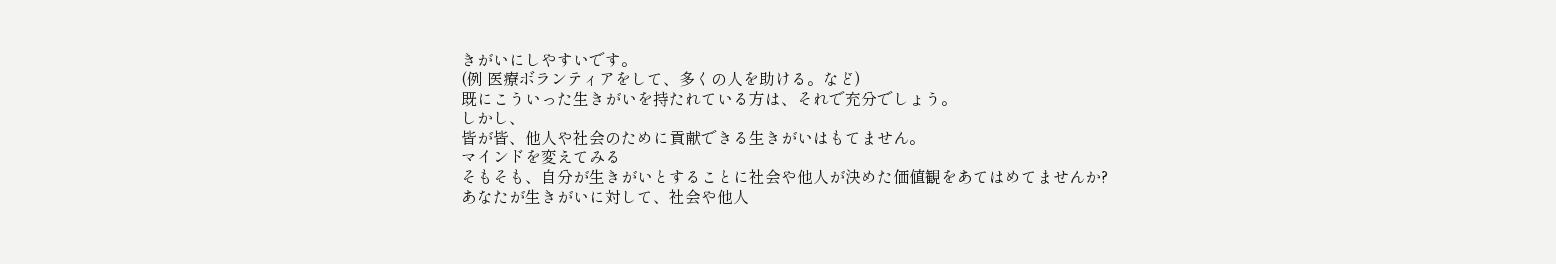きがいにしやすいです。
(例 医療ボランティアをして、多くの人を助ける。など)
既にこういった生きがいを持たれている方は、それで充分でしょう。
しかし、
皆が皆、他人や社会のために貢献できる生きがいはもてません。
マインドを変えてみる
そもそも、自分が生きがいとすることに社会や他人が決めた価値観をあてはめてませんか?
あなたが生きがいに対して、社会や他人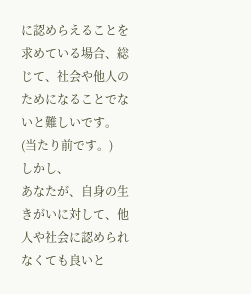に認めらえることを求めている場合、総じて、社会や他人のためになることでないと難しいです。
(当たり前です。)
しかし、
あなたが、自身の生きがいに対して、他人や社会に認められなくても良いと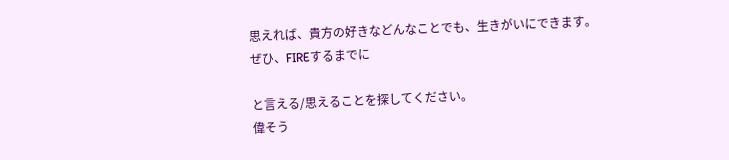思えれば、貴方の好きなどんなことでも、生きがいにできます。
ぜひ、FIREするまでに

と言える/思えることを探してください。
偉そう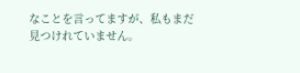なことを言ってますが、私もまだ見つけれていません。